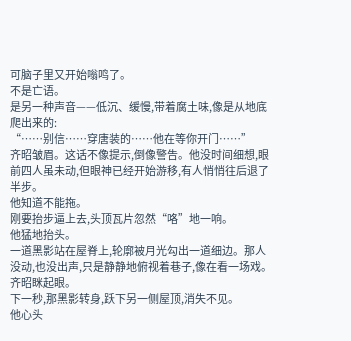可脑子里又开始嗡鸣了。
不是亡语。
是另一种声音——低沉、缓慢,带着腐土味,像是从地底爬出来的:
“……别信……穿唐装的……他在等你开门……”
齐昭皱眉。这话不像提示,倒像警告。他没时间细想,眼前四人虽未动,但眼神已经开始游移,有人悄悄往后退了半步。
他知道不能拖。
刚要抬步逼上去,头顶瓦片忽然“咯”地一响。
他猛地抬头。
一道黑影站在屋脊上,轮廓被月光勾出一道细边。那人没动,也没出声,只是静静地俯视着巷子,像在看一场戏。
齐昭眯起眼。
下一秒,那黑影转身,跃下另一侧屋顶,消失不见。
他心头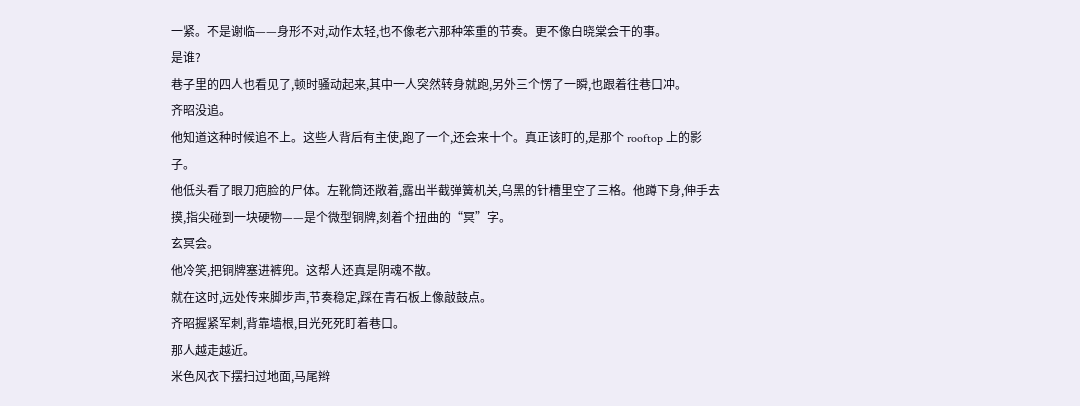一紧。不是谢临——身形不对,动作太轻,也不像老六那种笨重的节奏。更不像白晓棠会干的事。
是谁?
巷子里的四人也看见了,顿时骚动起来,其中一人突然转身就跑,另外三个愣了一瞬,也跟着往巷口冲。
齐昭没追。
他知道这种时候追不上。这些人背后有主使,跑了一个,还会来十个。真正该盯的,是那个 rooftop 上的影子。
他低头看了眼刀疤脸的尸体。左靴筒还敞着,露出半截弹簧机关,乌黑的针槽里空了三格。他蹲下身,伸手去摸,指尖碰到一块硬物——是个微型铜牌,刻着个扭曲的“冥”字。
玄冥会。
他冷笑,把铜牌塞进裤兜。这帮人还真是阴魂不散。
就在这时,远处传来脚步声,节奏稳定,踩在青石板上像敲鼓点。
齐昭握紧军刺,背靠墙根,目光死死盯着巷口。
那人越走越近。
米色风衣下摆扫过地面,马尾辫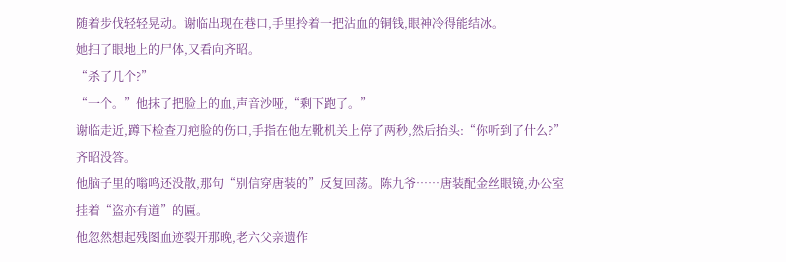随着步伐轻轻晃动。谢临出现在巷口,手里拎着一把沾血的铜钱,眼神冷得能结冰。
她扫了眼地上的尸体,又看向齐昭。
“杀了几个?”
“一个。”他抹了把脸上的血,声音沙哑,“剩下跑了。”
谢临走近,蹲下检查刀疤脸的伤口,手指在他左靴机关上停了两秒,然后抬头:“你听到了什么?”
齐昭没答。
他脑子里的嗡鸣还没散,那句“别信穿唐装的”反复回荡。陈九爷……唐装配金丝眼镜,办公室挂着“盗亦有道”的匾。
他忽然想起残图血迹裂开那晚,老六父亲遗作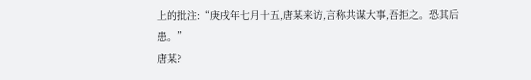上的批注:“庚戌年七月十五,唐某来访,言称共谋大事,吾拒之。恐其后患。”
唐某?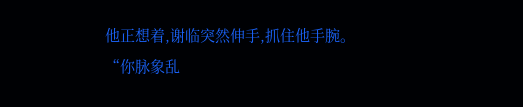他正想着,谢临突然伸手,抓住他手腕。
“你脉象乱